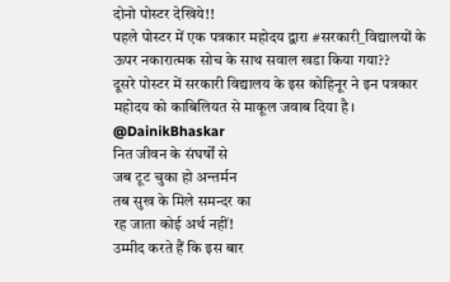दोनो पोस्टर देखिये!!
पहले पोस्टर में एक पत्रकार महोदय द्वारा #सरकारी_विद्यालयों के ऊपर नकारात्मक सोच के साथ सवाल खडा किया गया??
दूसरे पोस्टर में सरकारी विद्यालय के इस कोहिनूर ने इन पत्रकार महोदय को काबिलियत से माकूल जवाब दिया है।
@DainikBhaskar
नित जीवन के संघर्षों से
जब टूट चुका हो अन्तर्मन
तब सुख के मिले समन्दर का
रह जाता कोई अर्थ नहीं!
उम्मीद करते हैं कि इस बार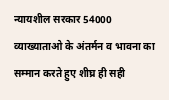न्यायशील सरकार 54000 व्याख्याताओ के अंतर्मन व भावना का सम्मान करते हुए शीघ्र ही सही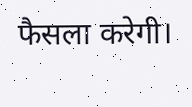फैसला करेगी।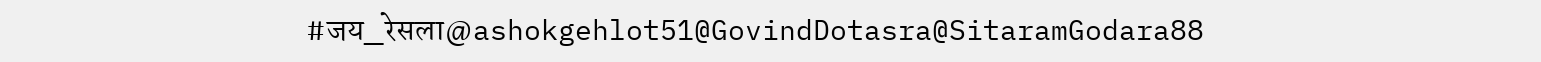#जय_रेसला@ashokgehlot51@GovindDotasra@SitaramGodara88